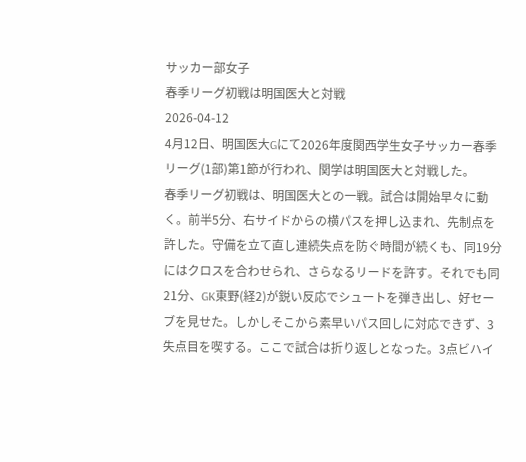サッカー部女子
春季リーグ初戦は明国医大と対戦
2026-04-12
4月12日、明国医大Gにて2026年度関西学生女子サッカー春季リーグ(1部)第1節が行われ、関学は明国医大と対戦した。
春季リーグ初戦は、明国医大との一戦。試合は開始早々に動く。前半5分、右サイドからの横パスを押し込まれ、先制点を許した。守備を立て直し連続失点を防ぐ時間が続くも、同19分にはクロスを合わせられ、さらなるリードを許す。それでも同21分、GK東野(経2)が鋭い反応でシュートを弾き出し、好セーブを見せた。しかしそこから素早いパス回しに対応できず、3失点目を喫する。ここで試合は折り返しとなった。3点ビハイ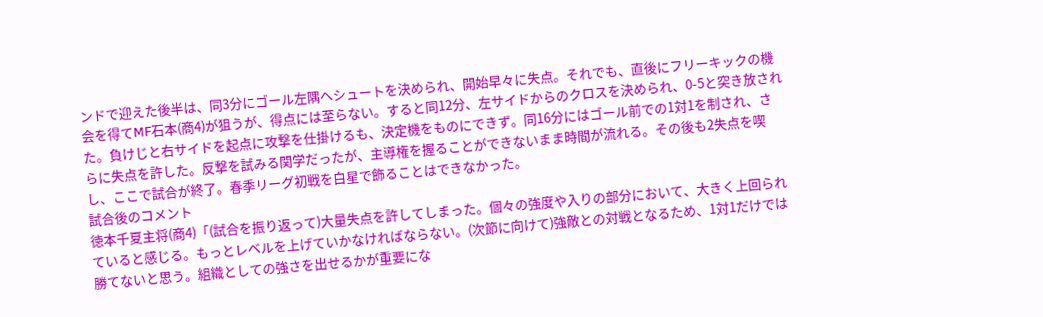ンドで迎えた後半は、同3分にゴール左隅へシュートを決められ、開始早々に失点。それでも、直後にフリーキックの機会を得てMF石本(商4)が狙うが、得点には至らない。すると同12分、左サイドからのクロスを決められ、0-5と突き放された。負けじと右サイドを起点に攻撃を仕掛けるも、決定機をものにできず。同16分にはゴール前での1対1を制され、さらに失点を許した。反撃を試みる関学だったが、主導権を握ることができないまま時間が流れる。その後も2失点を喫し、ここで試合が終了。春季リーグ初戦を白星で飾ることはできなかった。
試合後のコメント
徳本千夏主将(商4)「(試合を振り返って)大量失点を許してしまった。個々の強度や入りの部分において、大きく上回られていると感じる。もっとレベルを上げていかなければならない。(次節に向けて)強敵との対戦となるため、1対1だけでは勝てないと思う。組織としての強さを出せるかが重要にな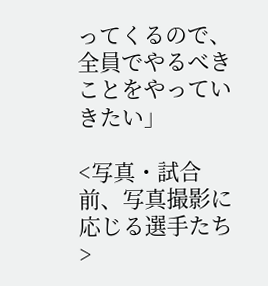ってくるので、全員でやるべきことをやっていきたい」

<写真・試合前、写真撮影に応じる選手たち>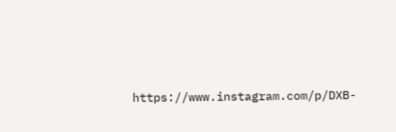https://www.instagram.com/p/DXB-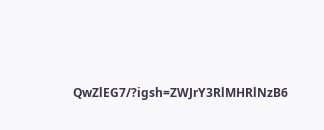QwZlEG7/?igsh=ZWJrY3RlMHRlNzB6